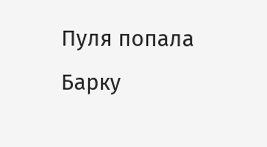Пуля попала Барку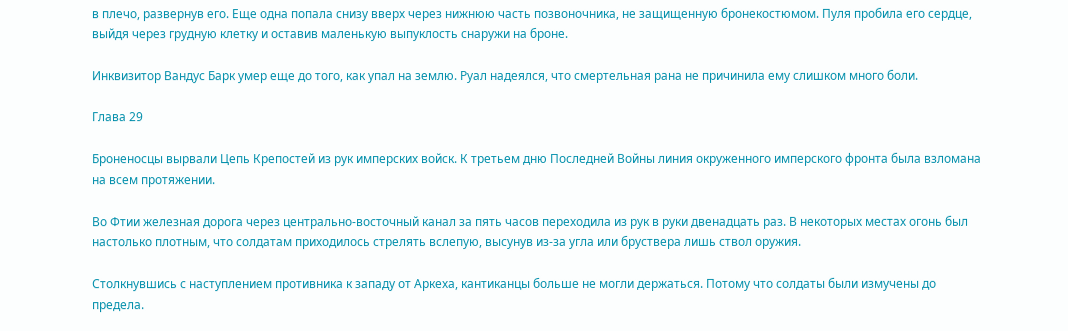в плечо, развернув его. Еще одна попала снизу вверх через нижнюю часть позвоночника, не защищенную бронекостюмом. Пуля пробила его сердце, выйдя через грудную клетку и оставив маленькую выпуклость снаружи на броне.

Инквизитор Вандус Барк умер еще до того, как упал на землю. Руал надеялся, что смертельная рана не причинила ему слишком много боли.

Глава 29

Броненосцы вырвали Цепь Крепостей из рук имперских войск. К третьем дню Последней Войны линия окруженного имперского фронта была взломана на всем протяжении.

Во Фтии железная дорога через центрально-восточный канал за пять часов переходила из рук в руки двенадцать раз. В некоторых местах огонь был настолько плотным, что солдатам приходилось стрелять вслепую, высунув из-за угла или бруствера лишь ствол оружия.

Столкнувшись с наступлением противника к западу от Аркеха, кантиканцы больше не могли держаться. Потому что солдаты были измучены до предела.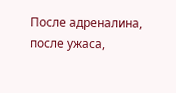После адреналина, после ужаса,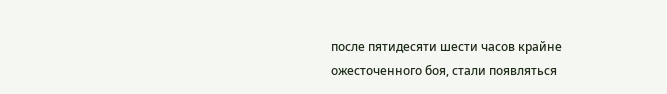после пятидесяти шести часов крайне ожесточенного боя, стали появляться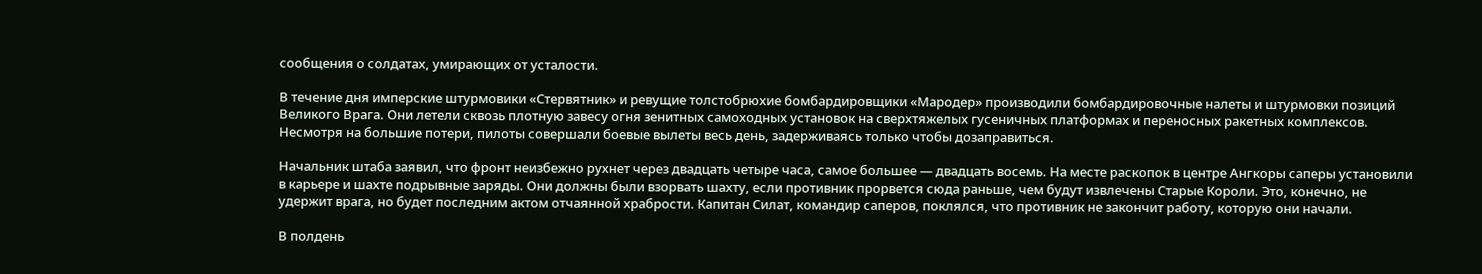сообщения о солдатах, умирающих от усталости.

В течение дня имперские штурмовики «Стервятник» и ревущие толстобрюхие бомбардировщики «Мародер» производили бомбардировочные налеты и штурмовки позиций Великого Врага. Они летели сквозь плотную завесу огня зенитных самоходных установок на сверхтяжелых гусеничных платформах и переносных ракетных комплексов. Несмотря на большие потери, пилоты совершали боевые вылеты весь день, задерживаясь только чтобы дозаправиться.

Начальник штаба заявил, что фронт неизбежно рухнет через двадцать четыре часа, самое большее — двадцать восемь. На месте раскопок в центре Ангкоры саперы установили в карьере и шахте подрывные заряды. Они должны были взорвать шахту, если противник прорвется сюда раньше, чем будут извлечены Старые Короли. Это, конечно, не удержит врага, но будет последним актом отчаянной храбрости. Капитан Силат, командир саперов, поклялся, что противник не закончит работу, которую они начали.

В полдень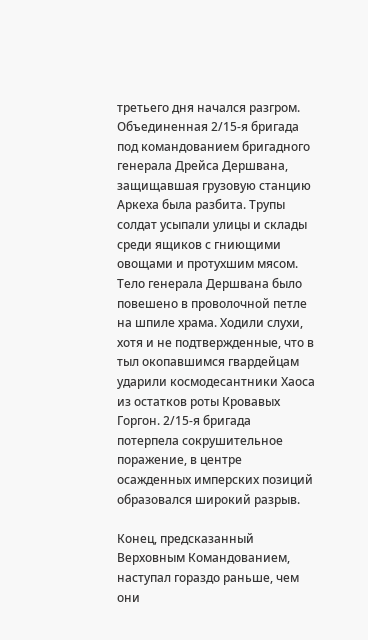третьего дня начался разгром. Объединенная 2/15-я бригада под командованием бригадного генерала Дрейса Дершвана, защищавшая грузовую станцию Аркеха была разбита. Трупы солдат усыпали улицы и склады среди ящиков с гниющими овощами и протухшим мясом. Тело генерала Дершвана было повешено в проволочной петле на шпиле храма. Ходили слухи, хотя и не подтвержденные, что в тыл окопавшимся гвардейцам ударили космодесантники Хаоса из остатков роты Кровавых Горгон. 2/15-я бригада потерпела сокрушительное поражение, в центре осажденных имперских позиций образовался широкий разрыв.

Конец, предсказанный Верховным Командованием, наступал гораздо раньше, чем они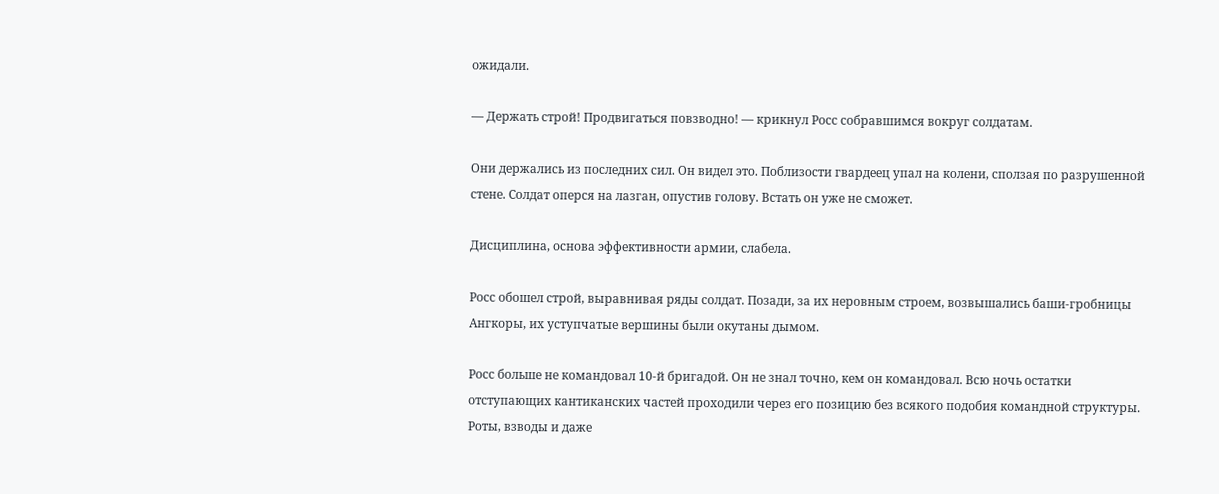ожидали.

— Держать строй! Продвигаться повзводно! — крикнул Росс собравшимся вокруг солдатам.

Они держались из последних сил. Он видел это. Поблизости гвардеец упал на колени, сползая по разрушенной стене. Солдат оперся на лазган, опустив голову. Встать он уже не сможет.

Дисциплина, основа эффективности армии, слабела.

Росс обошел строй, выравнивая ряды солдат. Позади, за их неровным строем, возвышались баши-гробницы Ангкоры, их уступчатые вершины были окутаны дымом.

Росс больше не командовал 10-й бригадой. Он не знал точно, кем он командовал. Всю ночь остатки отступающих кантиканских частей проходили через его позицию без всякого подобия командной структуры. Роты, взводы и даже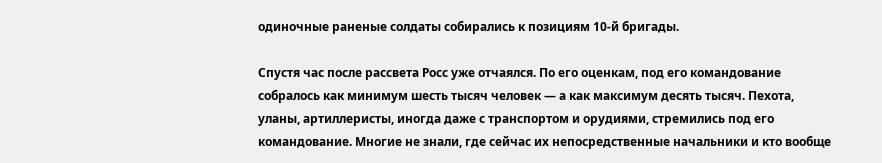одиночные раненые солдаты собирались к позициям 10-й бригады.

Спустя час после рассвета Росс уже отчаялся. По его оценкам, под его командование собралось как минимум шесть тысяч человек — а как максимум десять тысяч. Пехота, уланы, артиллеристы, иногда даже с транспортом и орудиями, стремились под его командование. Многие не знали, где сейчас их непосредственные начальники и кто вообще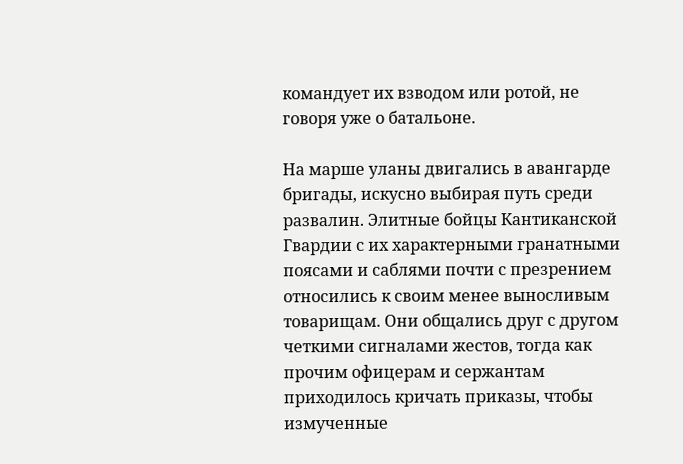командует их взводом или ротой, не говоря уже о батальоне.

На марше уланы двигались в авангарде бригады, искусно выбирая путь среди развалин. Элитные бойцы Кантиканской Гвардии с их характерными гранатными поясами и саблями почти с презрением относились к своим менее выносливым товарищам. Они общались друг с другом четкими сигналами жестов, тогда как прочим офицерам и сержантам приходилось кричать приказы, чтобы измученные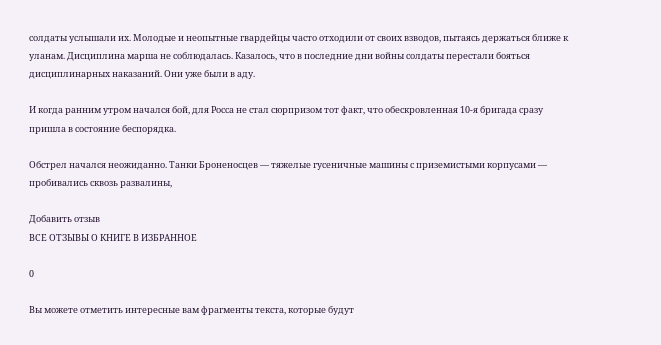солдаты услышали их. Молодые и неопытные гвардейцы часто отходили от своих взводов, пытаясь держаться ближе к уланам. Дисциплина марша не соблюдалась. Казалось, что в последние дни войны солдаты перестали бояться дисциплинарных наказаний. Они уже были в аду.

И когда ранним утром начался бой, для Росса не стал сюрпризом тот факт, что обескровленная 10-я бригада сразу пришла в состояние беспорядка.

Обстрел начался неожиданно. Танки Броненосцев — тяжелые гусеничные машины с приземистыми корпусами — пробивались сквозь развалины,

Добавить отзыв
ВСЕ ОТЗЫВЫ О КНИГЕ В ИЗБРАННОЕ

0

Вы можете отметить интересные вам фрагменты текста, которые будут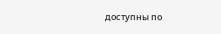доступны по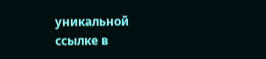уникальной ссылке в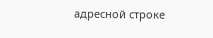адресной строке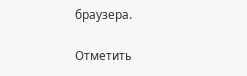браузера.

Отметить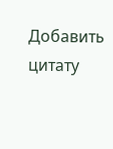Добавить цитату